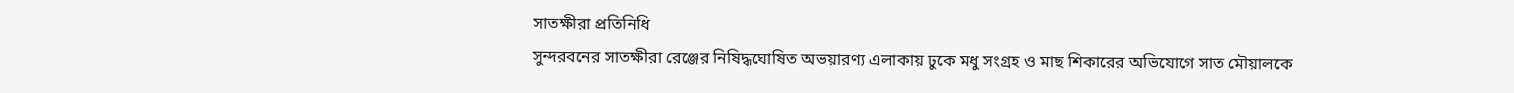সাতক্ষীরা প্রতিনিধি
সুন্দরবনের সাতক্ষীরা রেঞ্জের নিষিদ্ধঘোষিত অভয়ারণ্য এলাকায় ঢুকে মধু সংগ্রহ ও মাছ শিকারের অভিযোগে সাত মৌয়ালকে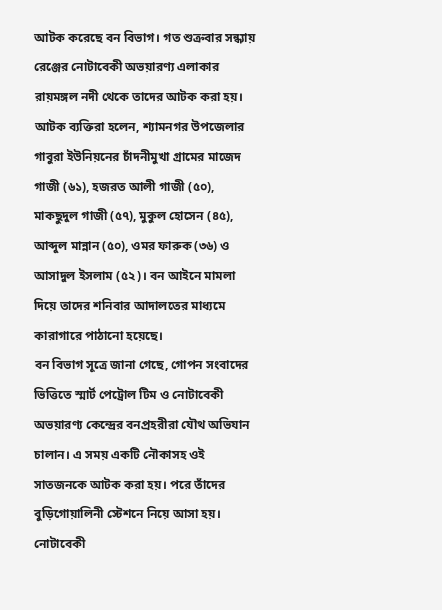আটক করেছে বন বিভাগ। গত শুক্রবার সন্ধ্যায় রেঞ্জের নোটাবেকী অভয়ারণ্য এলাকার রায়মঙ্গল নদী থেকে তাদের আটক করা হয়।
আটক ব্যক্তিরা হলেন, শ্যামনগর উপজেলার গাবুরা ইউনিয়নের চাঁদনীমুখা গ্রামের মাজেদ গাজী (৬১), হজরত আলী গাজী (৫০), মাকছুদুল গাজী (৫৭), মুকুল হোসেন (৪৫), আব্দুল মান্নান (৫০), ওমর ফারুক (৩৬) ও আসাদুল ইসলাম (৫২)। বন আইনে মামলা দিয়ে তাদের শনিবার আদালতের মাধ্যমে কারাগারে পাঠানো হয়েছে।
বন বিভাগ সূত্রে জানা গেছে, গোপন সংবাদের ভিত্তিতে স্মার্ট পেট্রোল টিম ও নোটাবেকী অভয়ারণ্য কেন্দ্রের বনপ্রহরীরা যৌথ অভিযান চালান। এ সময় একটি নৌকাসহ ওই সাতজনকে আটক করা হয়। পরে তাঁদের বুড়িগোয়ালিনী স্টেশনে নিয়ে আসা হয়।
নোটাবেকী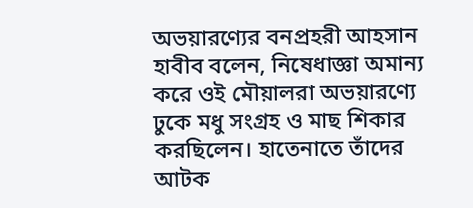অভয়ারণ্যের বনপ্রহরী আহসান হাবীব বলেন, নিষেধাজ্ঞা অমান্য করে ওই মৌয়ালরা অভয়ারণ্যে ঢুকে মধু সংগ্রহ ও মাছ শিকার করছিলেন। হাতেনাতে তাঁদের আটক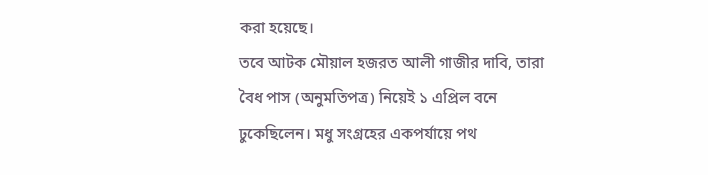করা হয়েছে।
তবে আটক মৌয়াল হজরত আলী গাজীর দাবি, তারা বৈধ পাস (অনুমতিপত্র) নিয়েই ১ এপ্রিল বনে ঢুকেছিলেন। মধু সংগ্রহের একপর্যায়ে পথ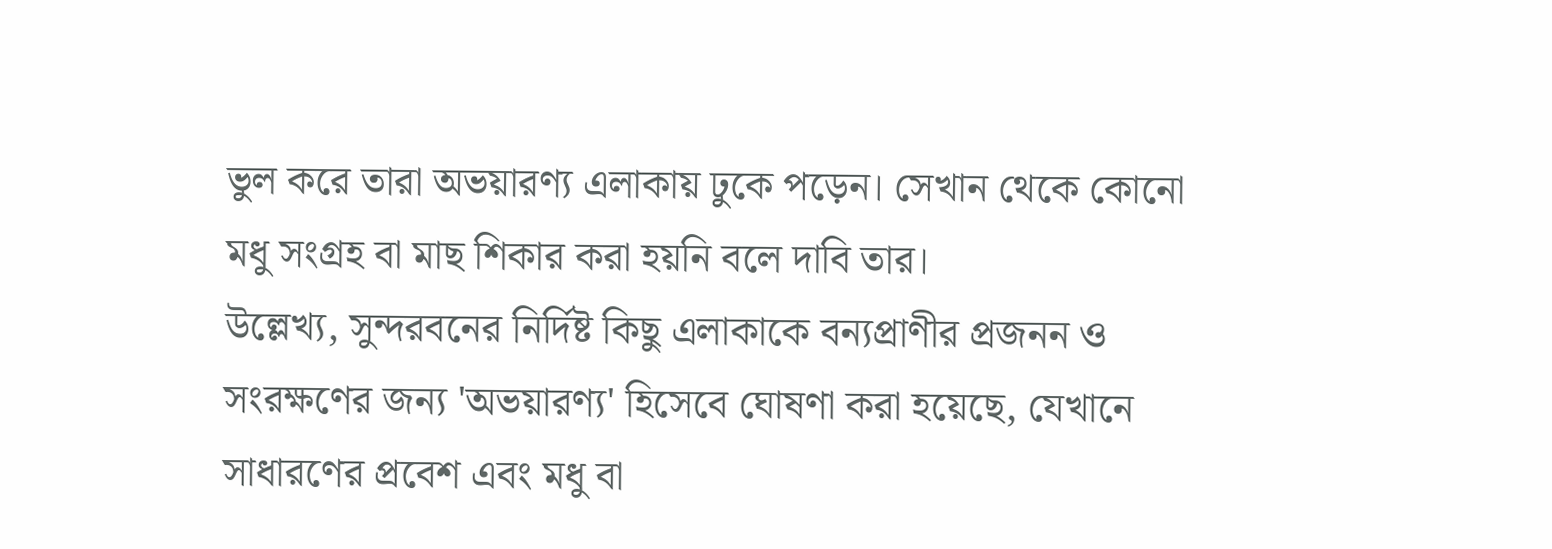ভুল করে তারা অভয়ারণ্য এলাকায় ঢুকে পড়েন। সেখান থেকে কোনো মধু সংগ্রহ বা মাছ শিকার করা হয়নি বলে দাবি তার।
উল্লেখ্য, সুন্দরবনের নির্দিষ্ট কিছু এলাকাকে বন্যপ্রাণীর প্রজনন ও সংরক্ষণের জন্য 'অভয়ারণ্য' হিসেবে ঘোষণা করা হয়েছে, যেখানে সাধারণের প্রবেশ এবং মধু বা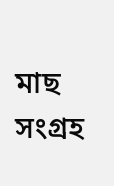মাছ সংগ্রহ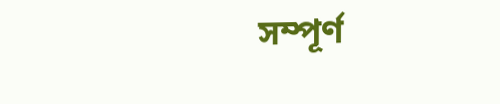সম্পূর্ণ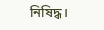নিষিদ্ধ।